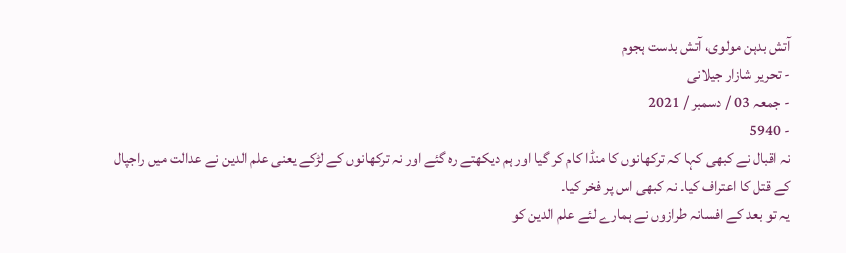آتش بدہن مولوی، آتش بدست ہجوم
- تحریر شازار جیلانی
- جمعہ 03 / دسمبر / 2021
- 5940
نہ اقبال نے کبھی کہا کہ ترکھانوں کا منڈا کام کر گیا اور ہم دیکھتے رہ گئے اور نہ ترکھانوں کے لڑکے یعنی علم الدین نے عدالت میں راجپال کے قتل کا اعتراف کیا۔ نہ کبھی اس پر فخر کیا۔
یہ تو بعد کے افسانہ طرازوں نے ہمارے لئے علم الدین کو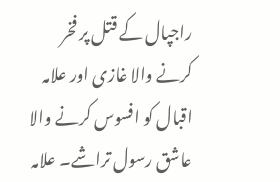راجپال کے قتل پر فخر کرنے والا غازی اور علامہ اقبال کو افسوس کرنے والا عاشق رسول تراشے۔ علامہ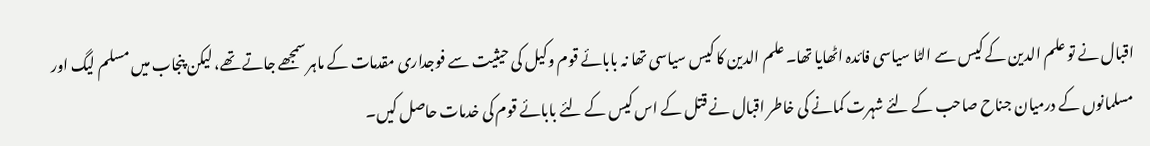اقبال نے تو علم الدین کے کیس سے الٹا سیاسی فائدہ اٹھایا تھا۔ علم الدین کا کیس سیاسی تھا نہ بابائے قوم وکیل کی حیثیت سے فوجداری مقدمات کے ماہر سمجھے جاتے تھے، لیکن پنجاب میں مسلم لیگ اور مسلمانوں کے درمیان جناح صاحب کے لئے شہرت کمانے کی خاطر اقبال نے قتل کے اس کیس کے لئے بابائے قوم کی خدمات حاصل کیں۔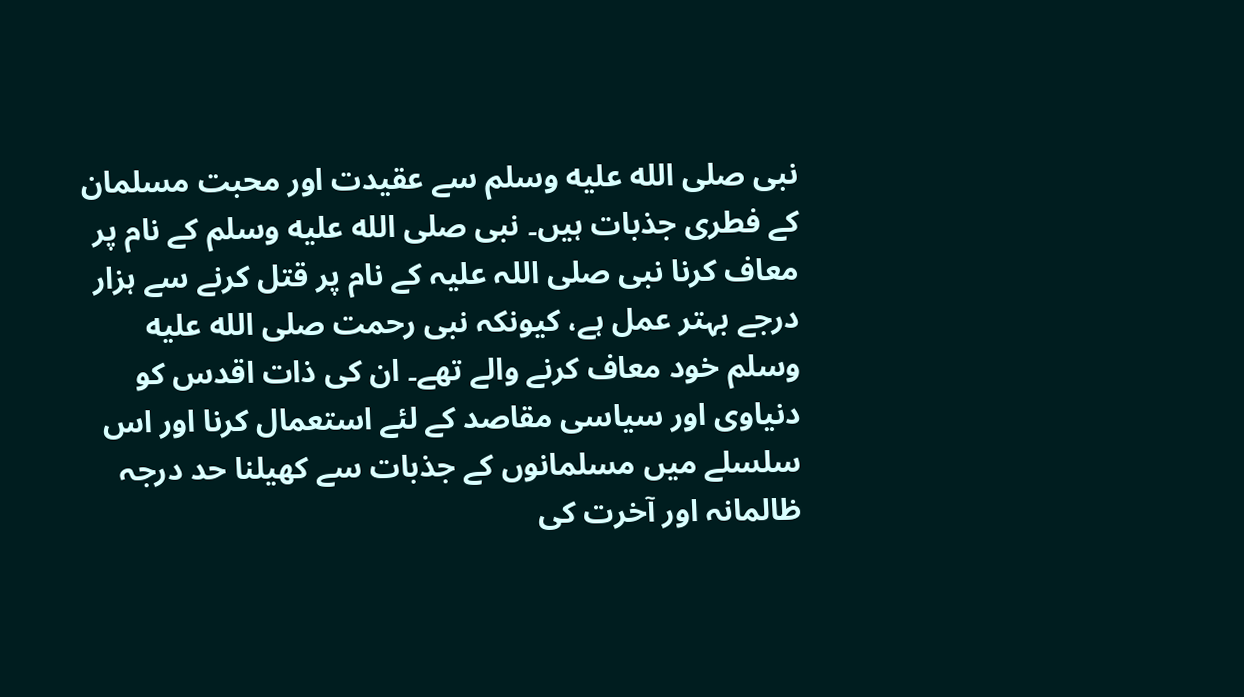نبی صلى الله عليه وسلم سے عقیدت اور محبت مسلمان کے فطری جذبات ہیں۔ نبی صلى الله عليه وسلم کے نام پر معاف کرنا نبی صلی اللہ علیہ کے نام پر قتل کرنے سے ہزار درجے بہتر عمل ہے، کیونکہ نبی رحمت صلى الله عليه وسلم خود معاف کرنے والے تھے۔ ان کی ذات اقدس کو دنیاوی اور سیاسی مقاصد کے لئے استعمال کرنا اور اس سلسلے میں مسلمانوں کے جذبات سے کھیلنا حد درجہ ظالمانہ اور آخرت کی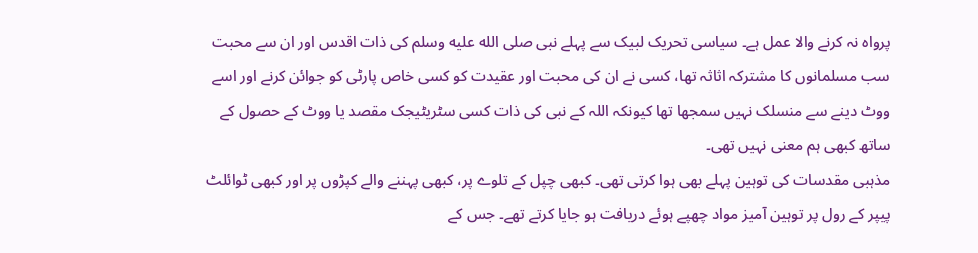پرواہ نہ کرنے والا عمل ہے۔ سیاسی تحریک لبیک سے پہلے نبی صلى الله عليه وسلم کی ذات اقدس اور ان سے محبت سب مسلمانوں کا مشترکہ اثاثہ تھا، کسی نے ان کی محبت اور عقیدت کو کسی خاص پارٹی کو جوائن کرنے اور اسے ووٹ دینے سے منسلک نہیں سمجھا تھا کیونکہ اللہ کے نبی کی ذات کسی سٹریٹیجک مقصد یا ووٹ کے حصول کے ساتھ کبھی ہم معنی نہیں تھی۔
مذہبی مقدسات کی توہین پہلے بھی ہوا کرتی تھی۔ کبھی چپل کے تلوے پر، کبھی پہننے والے کپڑوں پر اور کبھی ٹوائلٹ پیپر کے رول پر توہین آمیز مواد چھپے ہوئے دریافت ہو جایا کرتے تھے۔ جس کے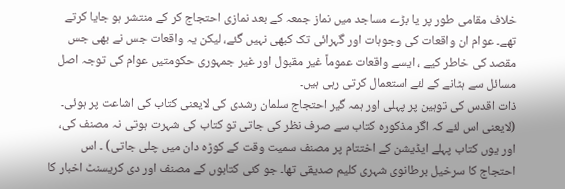خلاف مقامی طور پر یا بڑے مساجد میں نماز جمعہ کے بعد نمازی احتجاج کر کے منتشر ہو جایا کرتے تھے۔ عوام ان واقعات کی وجوہات اور گہرائی تک کبھی نہیں گئے، لیکن یہ واقعات جس نے بھی جس مقصد کی خاطر کیے ، ایسے واقعات عموماً غیر مقبول اور غیر جمہوری حکومتیں عوام کی توجہ اصل مسائل سے ہٹانے کے لئے استعمال کرتی رہی ہیں۔
ذات اقدس کی توہین پر پہلی اور ہمہ گیر احتجاج سلمان رشدی کی لایعنی کتاب کی اشاعت پر ہوئی۔ (لایعنی اس لئے کہ اگر مذکورہ کتاب سے صرف نظر کی جاتی تو کتاب کی شہرت ہوتی نہ مصنف کی، اور یوں کتاب پہلے ایڈیشن کے اختتام پر مصنف سمیت وقت کے کوڑہ دان میں چلی جاتی) ۔ اس احتجاج کا سرخیل برطانوی شہری کلیم صدیقی تھا۔ جو کئی کتابوں کے مصنف اور دی کریسنٹ اخبار کا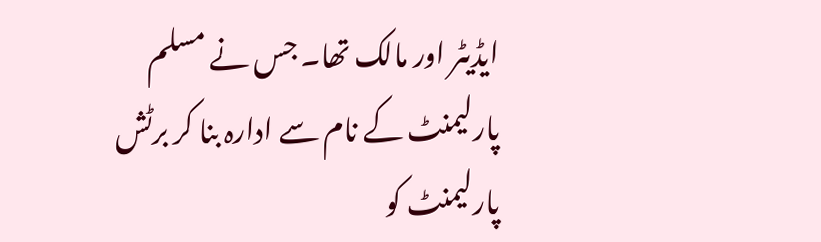ایڈیٹر اور مالک تھا۔ جس نے مسلم پارلیمنٹ کے نام سے ادارہ بنا کر برٹش پارلیمنٹ کو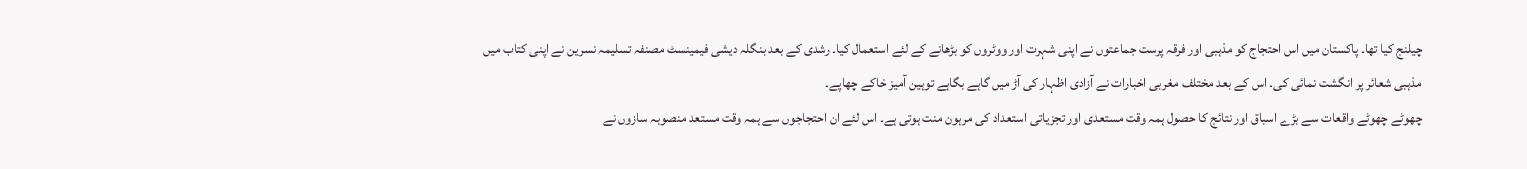چیلنج کیا تھا۔ پاکستان میں اس احتجاج کو مذہبی اور فرقہ پرست جماعتوں نے اپنی شہرت اور ووٹروں کو بڑھانے کے لئے استعمال کیا۔ رشدی کے بعد بنگلہ دیشی فیمینسٹ مصنفہ تسلیمہ نسرین نے اپنی کتاب میں مذہبی شعائر پر انگشت نمائی کی۔ اس کے بعد مختلف مغربی اخبارات نے آزادی اظہار کی آڑ میں گاہے بگاہے توہین آمیز خاکے چھاپے۔
چھوٹے چھوٹے واقعات سے بڑے اسباق اور نتائج کا حصول ہمہ وقت مستعدی اور تجزیاتی استعداد کی مرہون منت ہوتی ہے۔ اس لئے ان احتجاجوں سے ہمہ وقت مستعد منصوبہ سازوں نے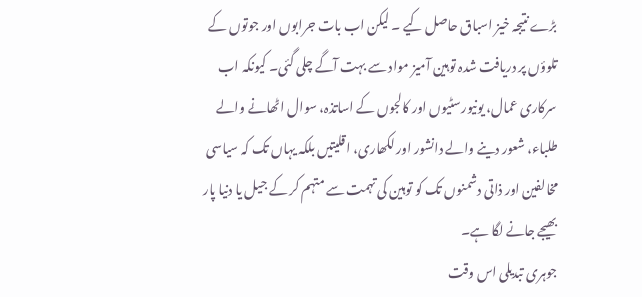بڑے نتیجہ خیز اسباق حاصل کیے ۔ لیکن اب بات جرابوں اور جوتوں کے تلوؤں پر دریافت شدہ توہین آمیز مواد سے بہت آگے چلی گئی۔ کیونکہ اب سرکاری عمال، یونیورسٹیوں اور کالجوں کے اساتذہ، سوال اٹھانے والے طلباء، شعور دینے والے دانشور اور لکھاری، اقلیتیں بلکہ یہاں تک کہ سیاسی مخالفین اور ذاتی دشمنوں تک کو توہین کی تہمت سے متہم کر کے جیل یا دنیا پار بھیجے جانے لگا ہے۔
جوہری تبدیلی اس وقت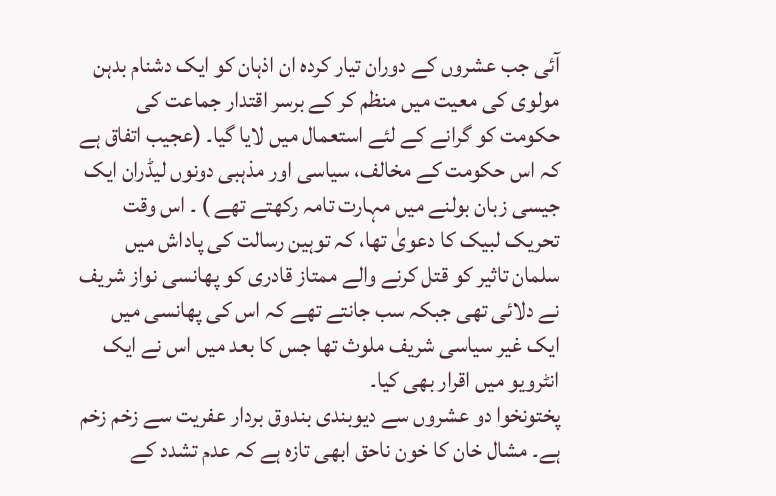آئی جب عشروں کے دوران تیار کردہ ان اذہان کو ایک دشنام بدہن مولوی کی معیت میں منظم کر کے برسر اقتدار جماعت کی حکومت کو گرانے کے لئے استعمال میں لایا گیا۔ (عجیب اتفاق ہے کہ اس حکومت کے مخالف، سیاسی اور مذہبی دونوں لیڈران ایک جیسی زبان بولنے میں مہارت تامہ رکھتے تھے ) ۔ اس وقت تحریک لبیک کا دعویٰ تھا، کہ توہین رسالت کی پاداش میں سلمان تاثیر کو قتل کرنے والے ممتاز قادری کو پھانسی نواز شریف نے دلائی تھی جبکہ سب جانتے تھے کہ اس کی پھانسی میں ایک غیر سیاسی شریف ملوث تھا جس کا بعد میں اس نے ایک انٹرویو میں اقرار بھی کیا۔
پختونخوا دو عشروں سے دیوبندی بندوق بردار عفریت سے زخم زخم ہے۔ مشال خان کا خون ناحق ابھی تازہ ہے کہ عدم تشدد کے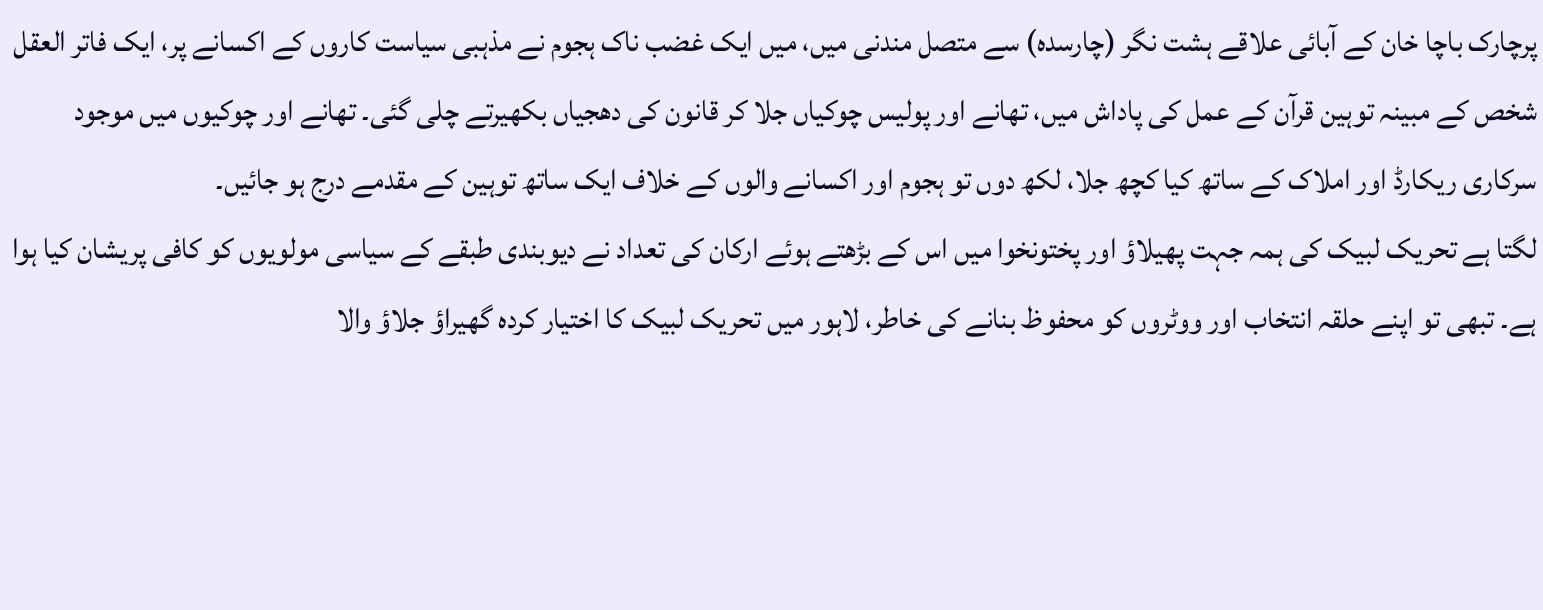پرچارک باچا خان کے آبائی علاقے ہشت نگر (چارسدہ) سے متصل مندنی میں، میں ایک غضب ناک ہجوم نے مذہبی سیاست کاروں کے اکسانے پر، ایک فاتر العقل شخص کے مبینہ توہین قرآن کے عمل کی پاداش میں، تھانے اور پولیس چوکیاں جلا کر قانون کی دھجیاں بکھیرتے چلی گئی۔ تھانے اور چوکیوں میں موجود سرکاری ریکارڈ اور املاک کے ساتھ کیا کچھ جلا، لکھ دوں تو ہجوم اور اکسانے والوں کے خلاف ایک ساتھ توہین کے مقدمے درج ہو جائیں۔
لگتا ہے تحریک لبیک کی ہمہ جہت پھیلاؤ اور پختونخوا میں اس کے بڑھتے ہوئے ارکان کی تعداد نے دیوبندی طبقے کے سیاسی مولویوں کو کافی پریشان کیا ہوا ہے۔ تبھی تو اپنے حلقہ انتخاب اور ووٹروں کو محفوظ بنانے کی خاطر، لاہور میں تحریک لبیک کا اختیار کردہ گھیراؤ جلاؤ والا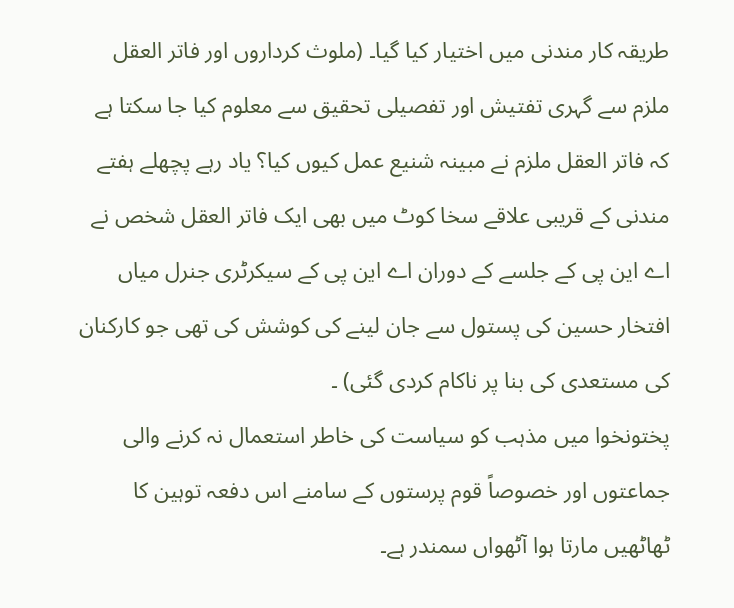طریقہ کار مندنی میں اختیار کیا گیا۔ (ملوث کرداروں اور فاتر العقل ملزم سے گہری تفتیش اور تفصیلی تحقیق سے معلوم کیا جا سکتا ہے کہ فاتر العقل ملزم نے مبینہ شنیع عمل کیوں کیا؟ یاد رہے پچھلے ہفتے مندنی کے قریبی علاقے سخا کوٹ میں بھی ایک فاتر العقل شخص نے اے این پی کے جلسے کے دوران اے این پی کے سیکرٹری جنرل میاں افتخار حسین کی پستول سے جان لینے کی کوشش کی تھی جو کارکنان کی مستعدی کی بنا پر ناکام کردی گئی) ۔
پختونخوا میں مذہب کو سیاست کی خاطر استعمال نہ کرنے والی جماعتوں اور خصوصاً قوم پرستوں کے سامنے اس دفعہ توہین کا ٹھاٹھیں مارتا ہوا آٹھواں سمندر ہے۔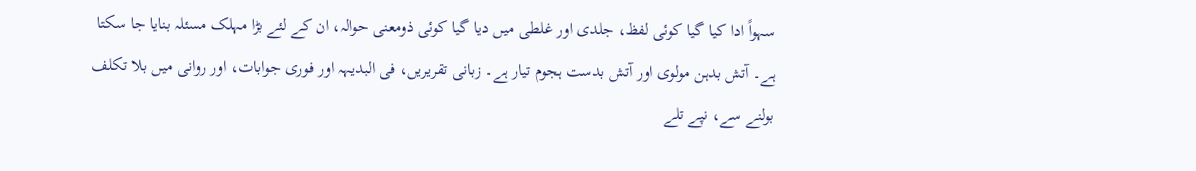سہواً ادا کیا گیا کوئی لفظ، جلدی اور غلطی میں دیا گیا کوئی ذومعنی حوالہ، ان کے لئے بڑا مہلک مسئلہ بنایا جا سکتا ہے۔ آتش بدہن مولوی اور آتش بدست ہجوم تیار ہے۔ زبانی تقریریں، فی البدیہہ اور فوری جوابات، اور روانی میں بلا تکلف بولنے سے، نپے تلے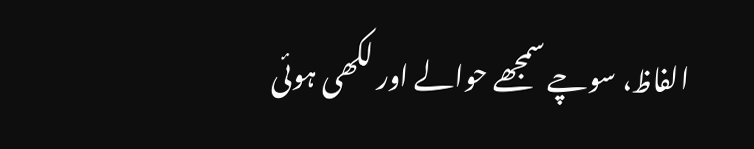الفاظ، سوچے سمجھے حوالے اور لکھی ہوئی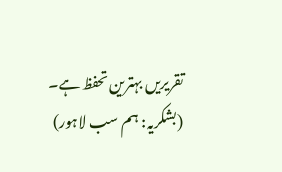تقریریں بہترین تحفظ ہے۔
(بشکریہ: ہم سب لاہور)